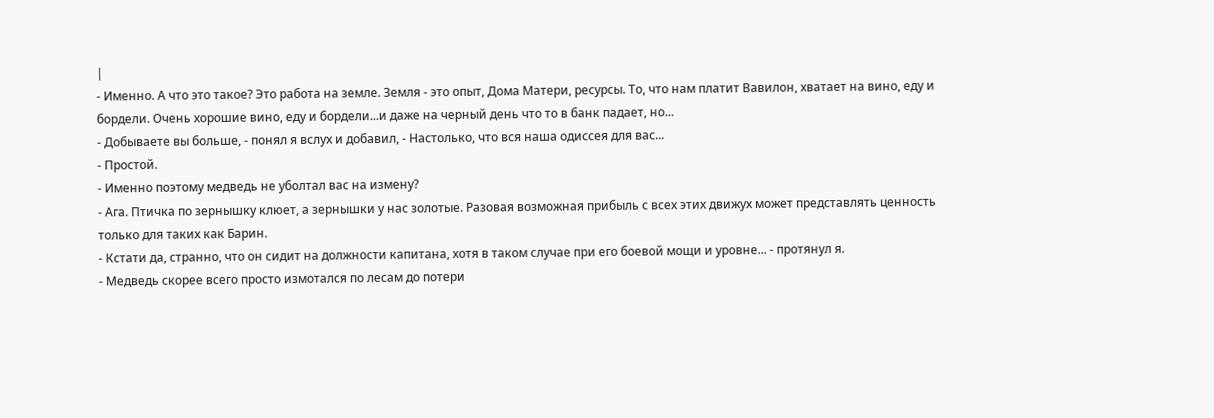|
- Именно. А что это такое? Это работа на земле. Земля - это опыт, Дома Матери, ресурсы. То, что нам платит Вавилон, хватает на вино, еду и бордели. Очень хорошие вино, еду и бордели...и даже на черный день что то в банк падает, но...
- Добываете вы больше, - понял я вслух и добавил, - Настолько, что вся наша одиссея для вас...
- Простой.
- Именно поэтому медведь не уболтал вас на измену?
- Ага. Птичка по зернышку клюет, а зернышки у нас золотые. Разовая возможная прибыль с всех этих движух может представлять ценность только для таких как Барин.
- Кстати да, странно, что он сидит на должности капитана, хотя в таком случае при его боевой мощи и уровне... - протянул я.
- Медведь скорее всего просто измотался по лесам до потери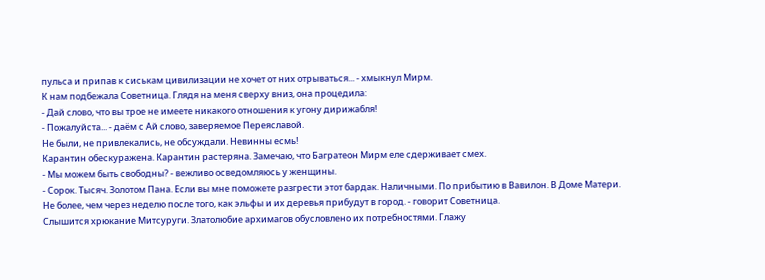пульса и припав к сиськам цивилизации не хочет от них отрываться... - хмыкнул Мирм.
К нам подбежала Советница. Глядя на меня сверху вниз, она процедила:
- Дай слово, что вы трое не имеете никакого отношения к угону дирижабля!
- Пожалуйста... - даём с Ай слово, заверяемое Переяславой.
Не были, не привлекались, не обсуждали. Невинны есмь!
Карантин обескуражена. Карантин растеряна. Замечаю, что Багратеон Мирм еле сдерживает смех.
- Мы можем быть свободны? - вежливо осведомляюсь у женщины.
- Сорок. Тысяч. Золотом Пана. Если вы мне поможете разгрести этот бардак. Наличными. По прибытию в Вавилон. В Доме Матери. Не более, чем через неделю после того, как эльфы и их деревья прибудут в город. - говорит Советница.
Слышится хрюкание Митсуруги. Златолюбие архимагов обусловлено их потребностями. Глажу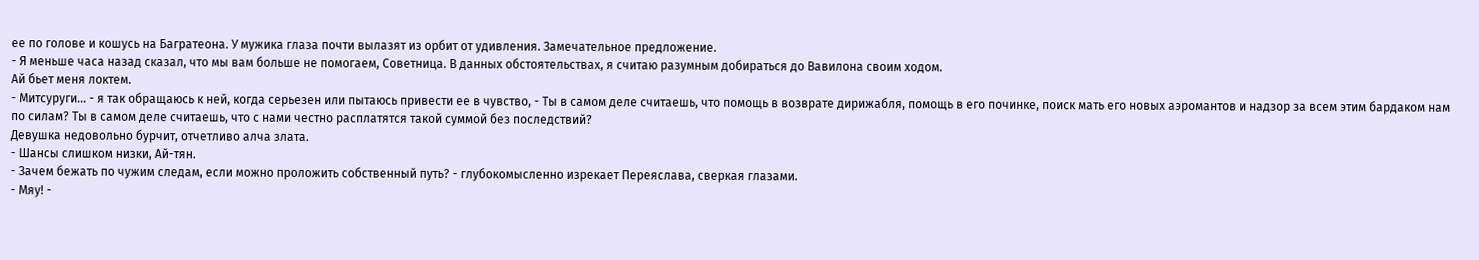ее по голове и кошусь на Багратеона. У мужика глаза почти вылазят из орбит от удивления. Замечательное предложение.
- Я меньше часа назад сказал, что мы вам больше не помогаем, Советница. В данных обстоятельствах, я считаю разумным добираться до Вавилона своим ходом.
Ай бьет меня локтем.
- Митсуруги... - я так обращаюсь к ней, когда серьезен или пытаюсь привести ее в чувство, - Ты в самом деле считаешь, что помощь в возврате дирижабля, помощь в его починке, поиск мать его новых аэромантов и надзор за всем этим бардаком нам по силам? Ты в самом деле считаешь, что с нами честно расплатятся такой суммой без последствий?
Девушка недовольно бурчит, отчетливо алча злата.
- Шансы слишком низки, Ай-тян.
- Зачем бежать по чужим следам, если можно проложить собственный путь? - глубокомысленно изрекает Переяслава, сверкая глазами.
- Мяу! -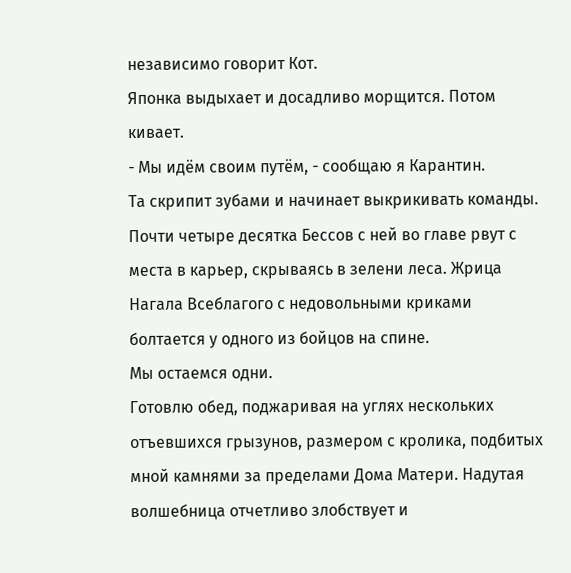независимо говорит Кот.
Японка выдыхает и досадливо морщится. Потом кивает.
- Мы идём своим путём, - сообщаю я Карантин.
Та скрипит зубами и начинает выкрикивать команды. Почти четыре десятка Бессов с ней во главе рвут с места в карьер, скрываясь в зелени леса. Жрица Нагала Всеблагого с недовольными криками болтается у одного из бойцов на спине.
Мы остаемся одни.
Готовлю обед, поджаривая на углях нескольких отъевшихся грызунов, размером с кролика, подбитых мной камнями за пределами Дома Матери. Надутая волшебница отчетливо злобствует и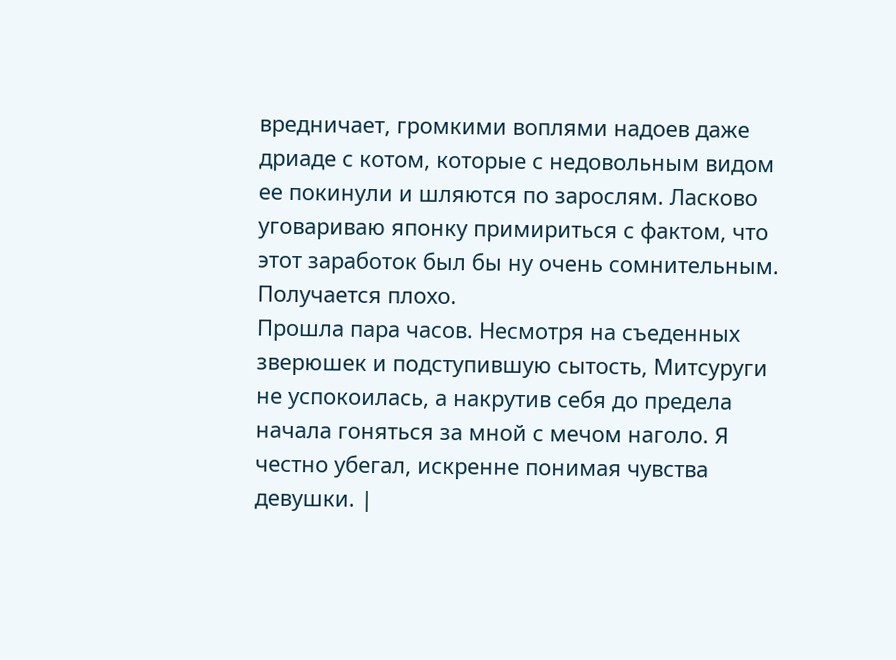вредничает, громкими воплями надоев даже дриаде с котом, которые с недовольным видом ее покинули и шляются по зарослям. Ласково уговариваю японку примириться с фактом, что этот заработок был бы ну очень сомнительным. Получается плохо.
Прошла пара часов. Несмотря на съеденных зверюшек и подступившую сытость, Митсуруги не успокоилась, а накрутив себя до предела начала гоняться за мной с мечом наголо. Я честно убегал, искренне понимая чувства девушки. |